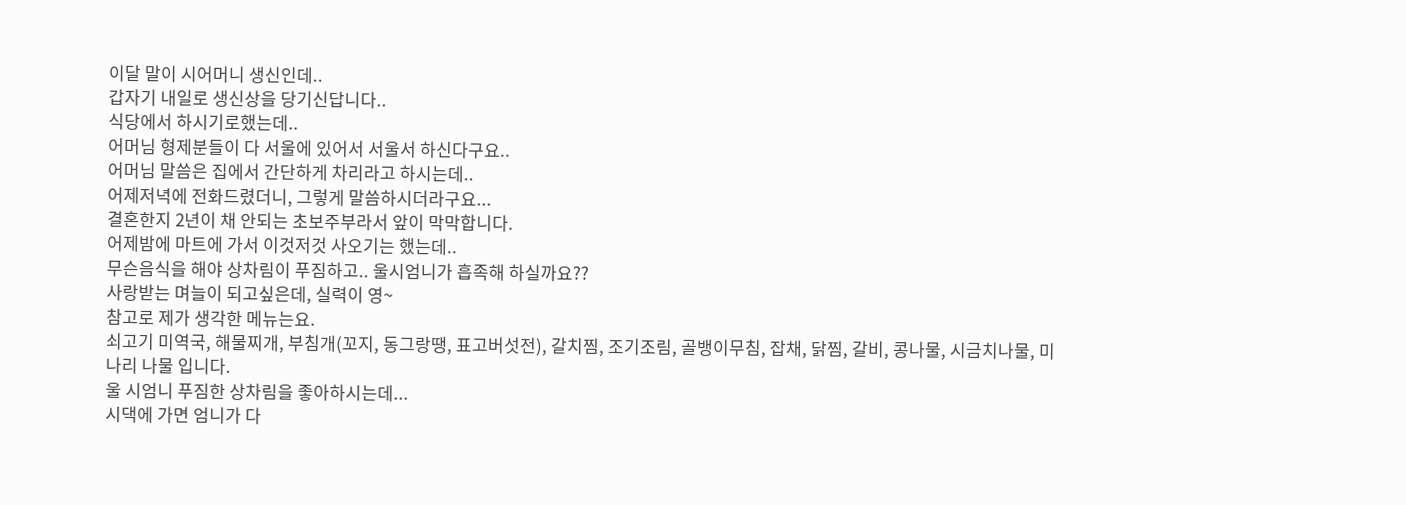이달 말이 시어머니 생신인데..
갑자기 내일로 생신상을 당기신답니다..
식당에서 하시기로했는데..
어머님 형제분들이 다 서울에 있어서 서울서 하신다구요..
어머님 말씀은 집에서 간단하게 차리라고 하시는데..
어제저녁에 전화드렸더니, 그렇게 말씀하시더라구요...
결혼한지 2년이 채 안되는 초보주부라서 앞이 막막합니다.
어제밤에 마트에 가서 이것저것 사오기는 했는데..
무슨음식을 해야 상차림이 푸짐하고.. 울시엄니가 흡족해 하실까요??
사랑받는 며늘이 되고싶은데, 실력이 영~
참고로 제가 생각한 메뉴는요.
쇠고기 미역국, 해물찌개, 부침개(꼬지, 동그랑땡, 표고버섯전), 갈치찜, 조기조림, 골뱅이무침, 잡채, 닭찜, 갈비, 콩나물, 시금치나물, 미나리 나물 입니다.
울 시엄니 푸짐한 상차림을 좋아하시는데...
시댁에 가면 엄니가 다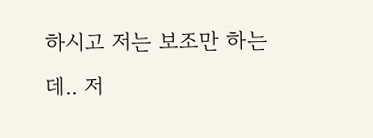하시고 저는 보조만 하는데.. 저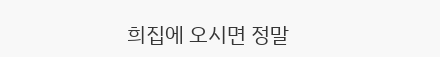희집에 오시면 정말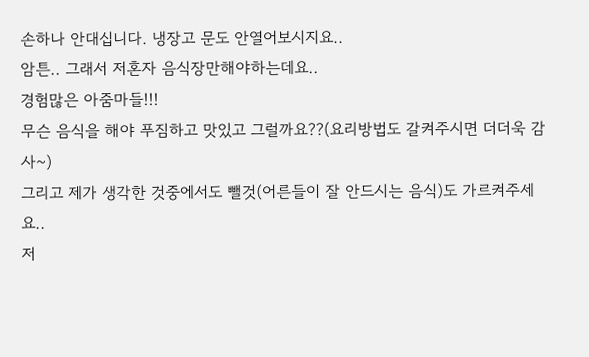손하나 안대십니다. 냉장고 문도 안열어보시지요..
암튼.. 그래서 저혼자 음식장만해야하는데요..
경험많은 아줌마들!!!
무슨 음식을 해야 푸짐하고 맛있고 그럴까요??(요리방법도 갈켜주시면 더더욱 감사~)
그리고 제가 생각한 것중에서도 뺄것(어른들이 잘 안드시는 음식)도 가르켜주세요..
저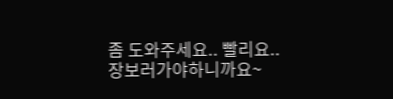좀 도와주세요.. 빨리요..
장보러가야하니까요~